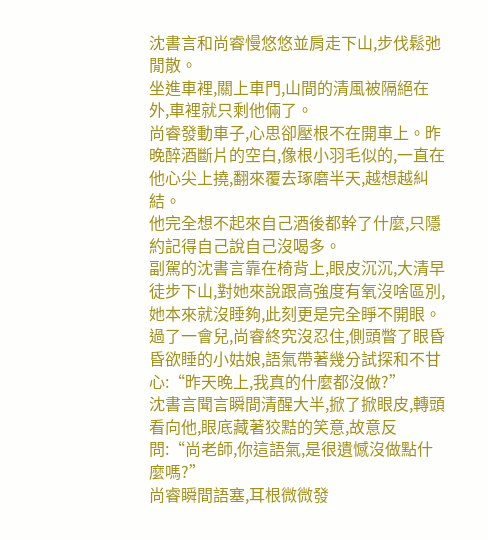沈書言和尚睿慢悠悠並肩走下山,步伐鬆弛閒散。
坐進車裡,關上車門,山間的清風被隔絕在外,車裡就只剩他倆了。
尚睿發動車子,心思卻壓根不在開車上。昨晚醉酒斷片的空白,像根小羽毛似的,一直在他心尖上撓,翻來覆去琢磨半天,越想越糾結。
他完全想不起來自己酒後都幹了什麼,只隱約記得自己說自己沒喝多。
副駕的沈書言靠在椅背上,眼皮沉沉,大清早徒步下山,對她來說跟高強度有氧沒啥區別,她本來就沒睡夠,此刻更是完全睜不開眼。
過了一會兒,尚睿終究沒忍住,側頭瞥了眼昏昏欲睡的小姑娘,語氣帶著幾分試探和不甘心:“昨天晚上,我真的什麼都沒做?”
沈書言聞言瞬間清醒大半,掀了掀眼皮,轉頭看向他,眼底藏著狡黠的笑意,故意反問:“尚老師,你這語氣,是很遺憾沒做點什麼嗎?”
尚睿瞬間語塞,耳根微微發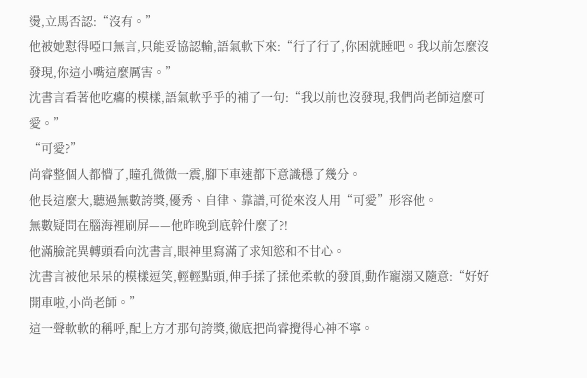燙,立馬否認:“沒有。”
他被她懟得啞口無言,只能妥協認輸,語氣軟下來:“行了行了,你困就睡吧。我以前怎麼沒發現,你這小嘴這麼厲害。”
沈書言看著他吃癟的模樣,語氣軟乎乎的補了一句:“我以前也沒發現,我們尚老師這麼可愛。”
“可愛?”
尚睿整個人都懵了,瞳孔微微一震,腳下車速都下意識穩了幾分。
他長這麼大,聽過無數誇獎,優秀、自律、靠譜,可從來沒人用“可愛”形容他。
無數疑問在腦海裡刷屏——他昨晚到底幹什麼了?!
他滿臉詫異轉頭看向沈書言,眼神里寫滿了求知慾和不甘心。
沈書言被他呆呆的模樣逗笑,輕輕點頭,伸手揉了揉他柔軟的發頂,動作寵溺又隨意:“好好開車啦,小尚老師。”
這一聲軟軟的稱呼,配上方才那句誇獎,徹底把尚睿攪得心神不寧。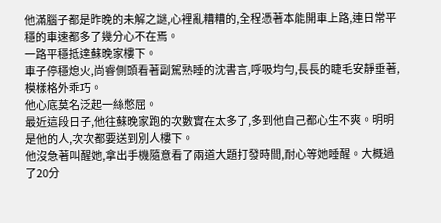他滿腦子都是昨晚的未解之謎,心裡亂糟糟的,全程憑著本能開車上路,連日常平穩的車速都多了幾分心不在焉。
一路平穩抵達蘇晚家樓下。
車子停穩熄火,尚睿側頭看著副駕熟睡的沈書言,呼吸均勻,長長的睫毛安靜垂著,模樣格外乖巧。
他心底莫名泛起一絲憋屈。
最近這段日子,他往蘇晚家跑的次數實在太多了,多到他自己都心生不爽。明明是他的人,次次都要送到別人樓下。
他沒急著叫醒她,拿出手機隨意看了兩道大題打發時間,耐心等她睡醒。大概過了20分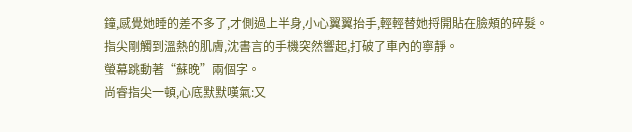鐘,感覺她睡的差不多了,才側過上半身,小心翼翼抬手,輕輕替她捋開貼在臉頰的碎髮。
指尖剛觸到溫熱的肌膚,沈書言的手機突然響起,打破了車內的寧靜。
螢幕跳動著“蘇晚”兩個字。
尚睿指尖一頓,心底默默嘆氣:又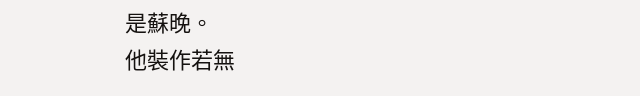是蘇晚。
他裝作若無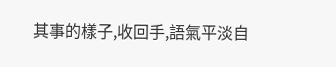其事的樣子,收回手,語氣平淡自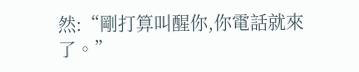然:“剛打算叫醒你,你電話就來了。”